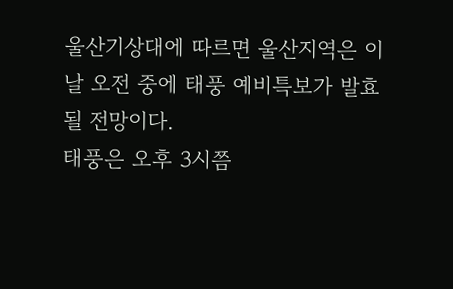울산기상대에 따르면 울산지역은 이날 오전 중에 태풍 예비특보가 발효될 전망이다.
태풍은 오후 3시쯤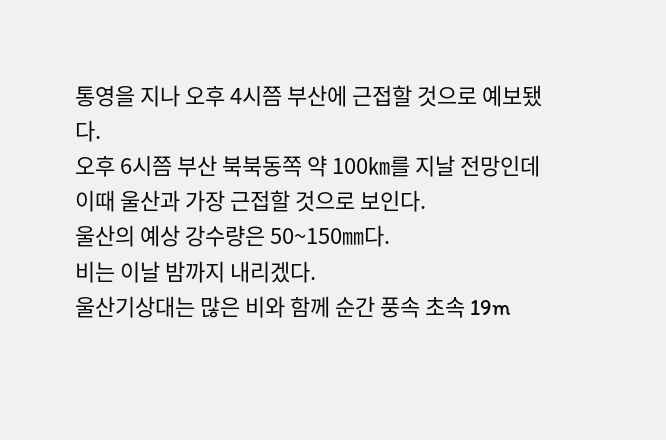통영을 지나 오후 4시쯤 부산에 근접할 것으로 예보됐다.
오후 6시쯤 부산 북북동쪽 약 100㎞를 지날 전망인데 이때 울산과 가장 근접할 것으로 보인다.
울산의 예상 강수량은 50~150㎜다.
비는 이날 밤까지 내리겠다.
울산기상대는 많은 비와 함께 순간 풍속 초속 19m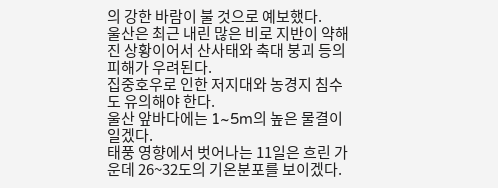의 강한 바람이 불 것으로 예보했다.
울산은 최근 내린 많은 비로 지반이 약해진 상황이어서 산사태와 축대 붕괴 등의 피해가 우려된다.
집중호우로 인한 저지대와 농경지 침수도 유의해야 한다.
울산 앞바다에는 1~5m의 높은 물결이 일겠다.
태풍 영향에서 벗어나는 11일은 흐린 가운데 26~32도의 기온분포를 보이겠다.